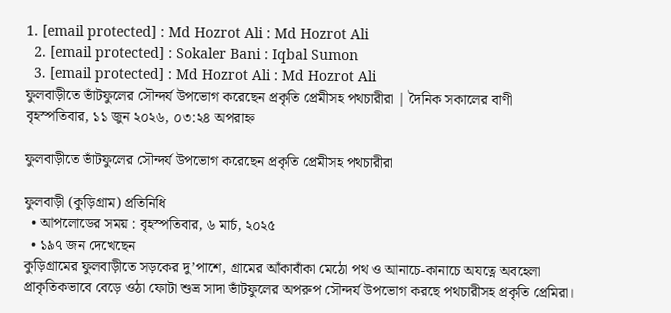1. [email protected] : Md Hozrot Ali : Md Hozrot Ali
  2. [email protected] : Sokaler Bani : Iqbal Sumon
  3. [email protected] : Md Hozrot Ali : Md Hozrot Ali
ফুলবাড়ীতে ভাঁটফুলের সৌন্দর্য উপভোগ করেছেন প্রকৃতি প্রেমীসহ পথচারীরা | দৈনিক সকালের বাণী
বৃহস্পতিবার, ১১ জুন ২০২৬, ০৩:২৪ অপরাহ্ন

ফুলবাড়ীতে ভাঁটফুলের সৌন্দর্য উপভোগ করেছেন প্রকৃতি প্রেমীসহ পথচারীরা

ফুলবাড়ী (কুড়িগ্রাম) প্রতিনিধি
  • আপলোডের সময় : বৃহস্পতিবার, ৬ মার্চ, ২০২৫
  • ১৯৭ জন দেখেছেন
কুড়িগ্রামের ফুলবাড়ীতে সড়কের দু’পাশে, গ্রামের আঁকাবাঁকা মেঠো পথ ও আনাচে-কানাচে অযত্নে অবহেলা প্রাকৃতিকভাবে বেড়ে ওঠা ফোটা শুভ্র সাদা ভাঁটফুলের অপরুপ সৌন্দর্য উপভোগ করছে পথচারীসহ প্রকৃতি প্রেমিরা।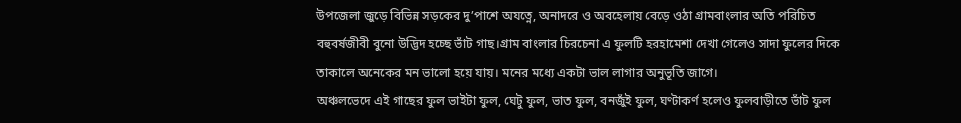উপজেলা জুড়ে বিভিন্ন সড়কের দু’পাশে অযত্নে, অনাদরে ও অবহেলায় বেড়ে ওঠা গ্রামবাংলার অতি পরিচিত বহুবর্ষজীবী বুনো উদ্ভিদ হচ্ছে ভাঁট গাছ।গ্রাম বাংলার চিরচেনা এ ফুলটি হরহামেশা দেখা গেলেও সাদা ফুলের দিকে তাকালে অনেকের মন ভালো হয়ে যায়। মনের মধ্যে একটা ভাল লাগার অনুভূতি জাগে।
অঞ্চলভেদে এই গাছের ফুল ভাইটা ফুল, ঘেটু ফুল, ভাত ফুল, বনজুঁই ফুল, ঘণ্টাকর্ণ হলেও ফুলবাড়ীতে ভাঁট ফুল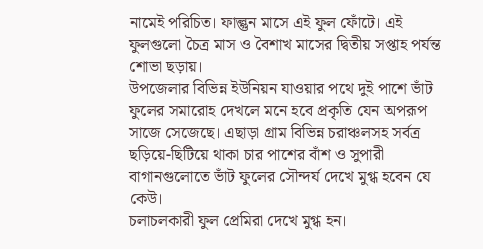নামেই পরিচিত। ফাল্গুন মাসে এই ফুল ফোঁটে। এই ফুলগুলো চৈত্র মাস ও বৈশাখ মাসের দ্বিতীয় সপ্তাহ পর্যন্ত শোভা ছড়ায়।
উপজেলার বিভিন্ন ইউনিয়ন যাওয়ার পথে দুই পাশে ভাঁট ফুলের সমারোহ দেখলে মনে হবে প্রকৃতি যেন অপরূপ সাজে সেজেছে। এছাড়া গ্রাম বিভিন্ন চরাঞ্চলসহ সর্বত্র ছড়িয়ে-ছিটিয়ে থাকা চার পাশের বাঁশ ও সুপারী বাগানগুলোতে ভাঁট ফুলের সৌন্দর্য দেখে মুগ্ধ হবেন যে কেউ।
চলাচলকারী ফুল প্রেমিরা দেখে মুগ্ধ হন।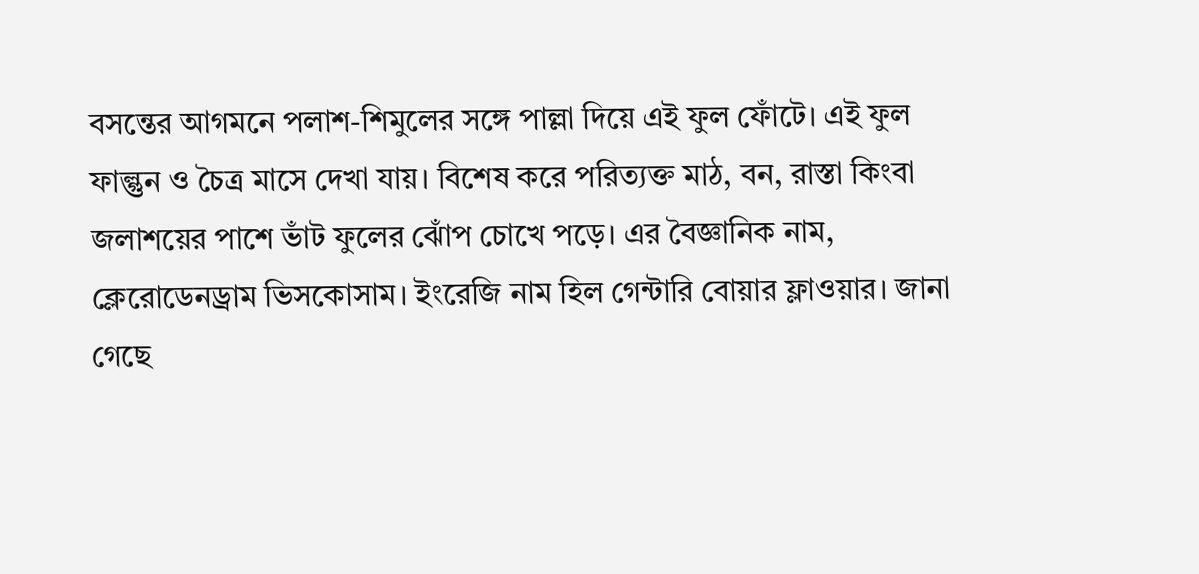বসন্তের আগমনে পলাশ-শিমুলের সঙ্গে পাল্লা দিয়ে এই ফুল ফোঁটে। এই ফুল ফাল্গুন ও চৈত্র মাসে দেখা যায়। বিশেষ করে পরিত্যক্ত মাঠ, বন, রাস্তা কিংবা জলাশয়ের পাশে ভাঁট ফুলের ঝোঁপ চোখে পড়ে। এর বৈজ্ঞানিক নাম, ক্লেরোডেনড্রাম ভিসকোসাম। ইংরেজি নাম হিল গেন্টারি বোয়ার ফ্লাওয়ার। জানা গেছে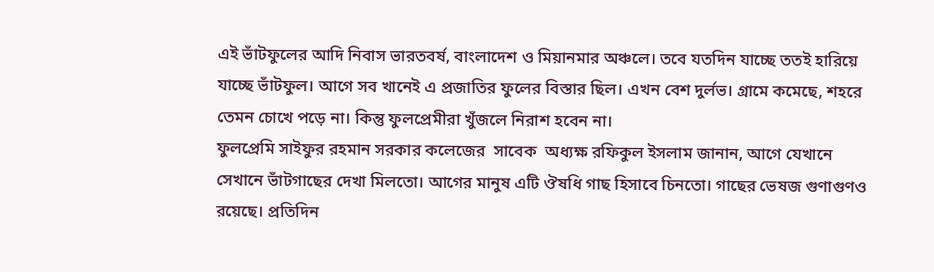এই ভাঁটফুলের আদি নিবাস ভারতবর্ষ, বাংলাদেশ ও মিয়ানমার অঞ্চলে। তবে যতদিন যাচ্ছে ততই হারিয়ে যাচ্ছে ভাঁটফুল। আগে সব খানেই এ প্রজাতির ফুলের বিস্তার ছিল। এখন বেশ দুর্লভ। গ্রামে কমেছে, শহরে তেমন চোখে পড়ে না। কিন্তু ফুলপ্রেমীরা খুঁজলে নিরাশ হবেন না।
ফুলপ্রেমি সাইফুর রহমান সরকার কলেজের  সাবেক  অধ্যক্ষ রফিকুল ইসলাম জানান, আগে যেখানে সেখানে ভাঁটগাছের দেখা মিলতো। আগের মানুষ এটি ঔষধি গাছ হিসাবে চিনতো। গাছের ভেষজ গুণাগুণও রয়েছে। প্রতিদিন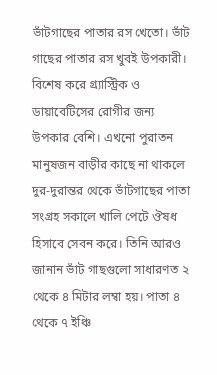ভাঁটগাছের পাতার রস খেতো। ভাঁট গাছের পাতার রস খুবই উপকারী। বিশেষ করে গ্র্যাস্ট্রিক ও ডায়াবেটিসের রোগীর জন্য উপকার বেশি। এখনো পুরাতন মানুষজন বাড়ীর কাছে না থাকলে দুর-দুরান্তর থেকে ভাঁটগাছের পাতা সংগ্রহ সকালে খালি পেটে ঔষধ হিসাবে সেবন করে। তিনি আরও জানান ভাঁট গাছগুলো সাধারণত ২ থেকে ৪ মিটার লম্বা হয়। পাতা ৪ থেকে ৭ ইঞ্চি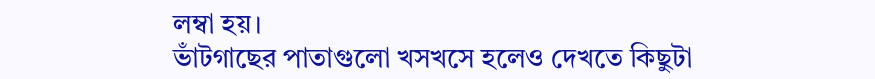লম্বা হয়।
ভাঁটগাছের পাতাগুলো খসখসে হলেও দেখতে কিছুটা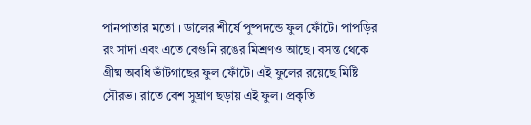পানপাতার মতো । ডালের শীর্ষে পুষ্পদন্ডে ফুল ফোঁটে। পাপড়ির রং সাদা এবং এতে বেগুনি রঙের মিশ্রণও আছে। বসন্ত থেকে গ্রীষ্ম অবধি ভাঁটগাছের ফুল ফোঁটে। এই ফুলের রয়েছে মিষ্টি সৌরভ। রাতে বেশ সুঘ্রাণ ছড়ায় এই ফুল। প্রকৃতি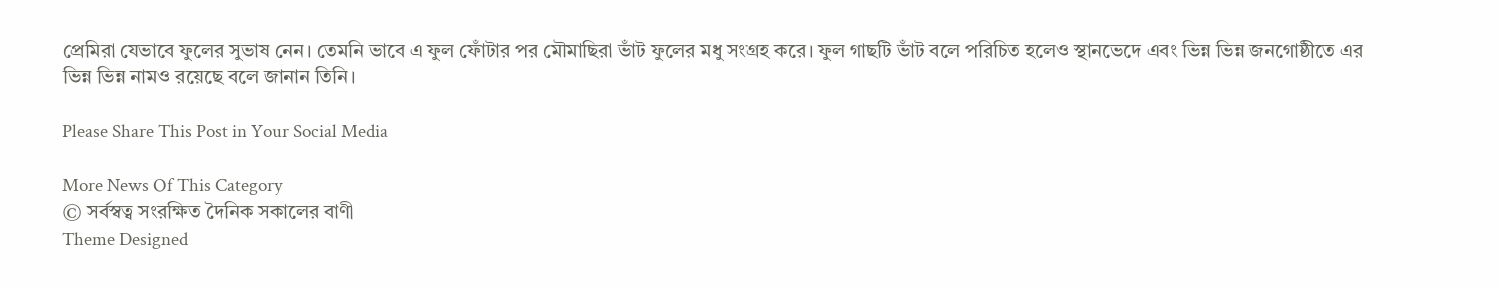প্রেমিরা যেভাবে ফুলের সুভাষ নেন। তেমনি ভাবে এ ফুল ফোঁটার পর মৌমাছিরা ভাঁট ফুলের মধু সংগ্রহ করে। ফুল গাছটি ভাঁট বলে পরিচিত হলেও স্থানভেদে এবং ভিন্ন ভিন্ন জনগোষ্ঠীতে এর ভিন্ন ভিন্ন নামও রয়েছে বলে জানান তিনি।

Please Share This Post in Your Social Media

More News Of This Category
© সর্বস্বত্ব সংরক্ষিত দৈনিক সকালের বাণী
Theme Designed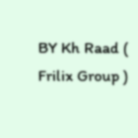BY Kh Raad ( Frilix Group )